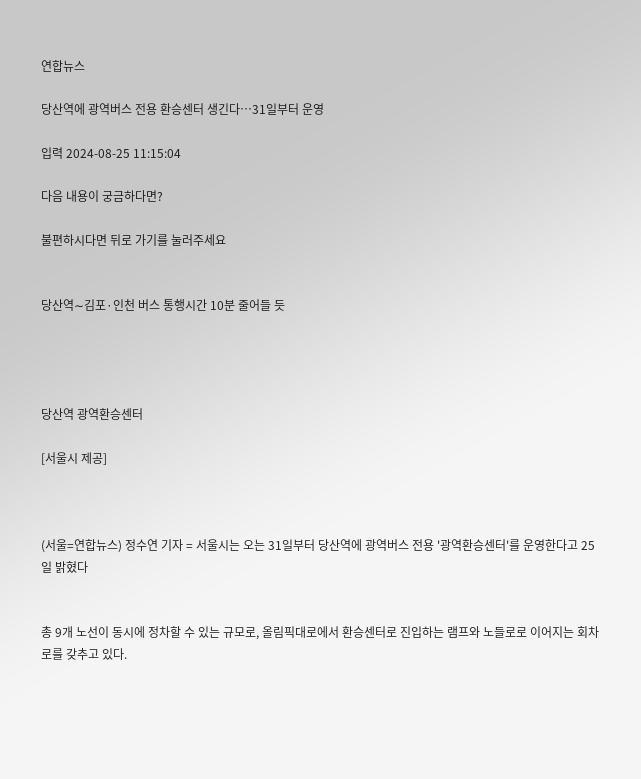연합뉴스

당산역에 광역버스 전용 환승센터 생긴다…31일부터 운영

입력 2024-08-25 11:15:04

다음 내용이 궁금하다면?

불편하시다면 뒤로 가기를 눌러주세요


당산역∼김포·인천 버스 통행시간 10분 줄어들 듯




당산역 광역환승센터

[서울시 제공]



(서울=연합뉴스) 정수연 기자 = 서울시는 오는 31일부터 당산역에 광역버스 전용 '광역환승센터'를 운영한다고 25일 밝혔다


총 9개 노선이 동시에 정차할 수 있는 규모로, 올림픽대로에서 환승센터로 진입하는 램프와 노들로로 이어지는 회차로를 갖추고 있다.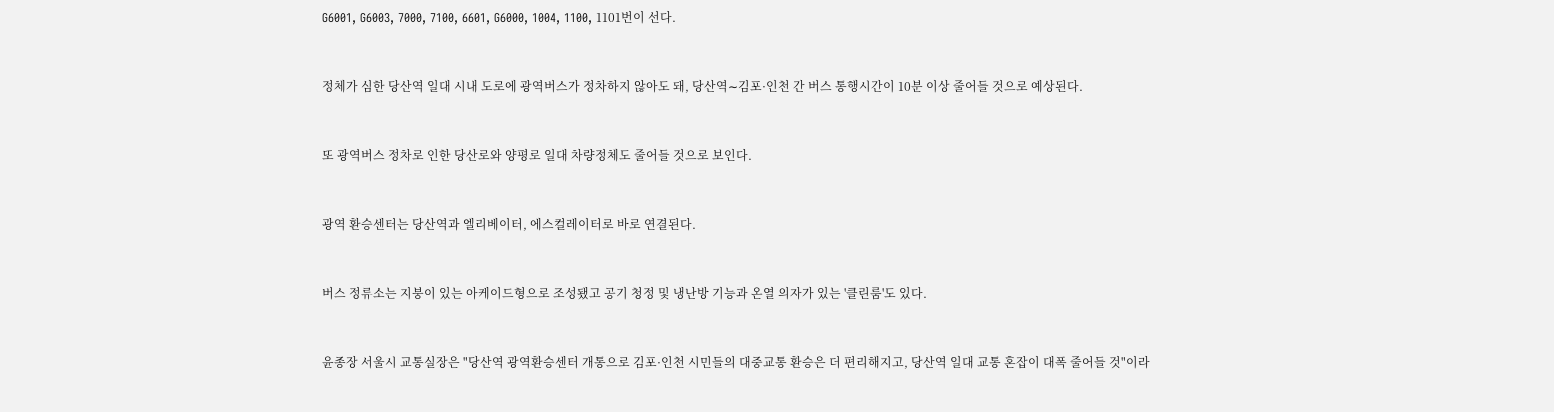G6001, G6003, 7000, 7100, 6601, G6000, 1004, 1100, 1101번이 선다.


정체가 심한 당산역 일대 시내 도로에 광역버스가 정차하지 않아도 돼, 당산역∼김포·인천 간 버스 통행시간이 10분 이상 줄어들 것으로 예상된다.


또 광역버스 정차로 인한 당산로와 양평로 일대 차량정체도 줄어들 것으로 보인다.


광역 환승센터는 당산역과 엘리베이터, 에스컬레이터로 바로 연결된다.


버스 정류소는 지붕이 있는 아케이드형으로 조성됐고 공기 청정 및 냉난방 기능과 온열 의자가 있는 '클린룸'도 있다.


윤종장 서울시 교통실장은 "당산역 광역환승센터 개통으로 김포·인천 시민들의 대중교통 환승은 더 편리해지고, 당산역 일대 교통 혼잡이 대폭 줄어들 것"이라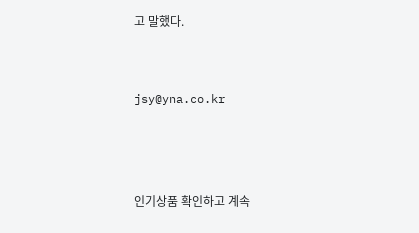고 말했다.


jsy@yna.co.kr



인기상품 확인하고 계속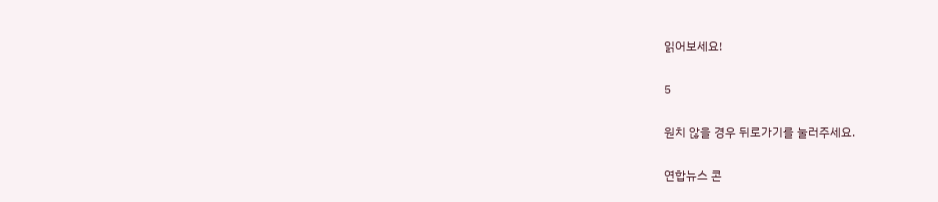읽어보세요!

5

원치 않을 경우 뒤로가기를 눌러주세요.

연합뉴스 콘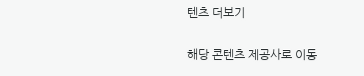텐츠 더보기

해당 콘텐츠 제공사로 이동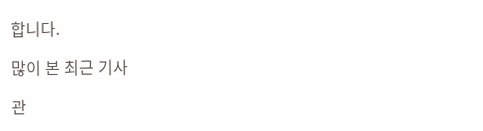합니다.

많이 본 최근 기사

관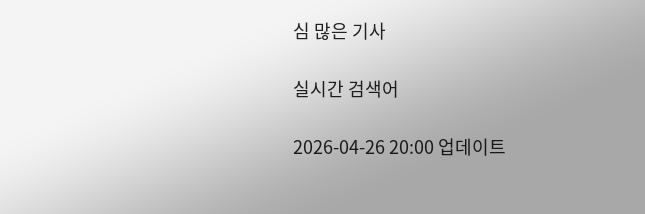심 많은 기사

실시간 검색어

2026-04-26 20:00 업데이트